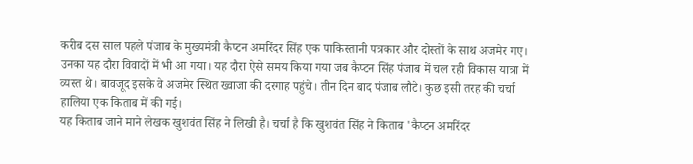करीब दस साल पहले पंजाब के मुख्यमंत्री कैप्टन अमरिंदर सिंह एक पाकिस्तानी पत्रकार और दोस्तों के साथ अजमेर गए। उनका यह दौरा विवादों में भी आ गया। यह दौरा ऐसे समय किया गया जब कैप्टन सिंह पंजाब में चल रही विकास यात्रा में व्यस्त थे। बावजूद इसके वे अजमेर स्थित ख्वाजा की दरगाह पहुंचे। तीन दिन बाद पंजाब लौटे। कुछ इसी तरह की चर्चा हालिया एक किताब में की गई।
यह किताब जाने माने लेखक खुशवंत सिंह ने लिखी है। चर्चा है कि खुशवंत सिंह ने किताब 'कैप्टन अमरिंदर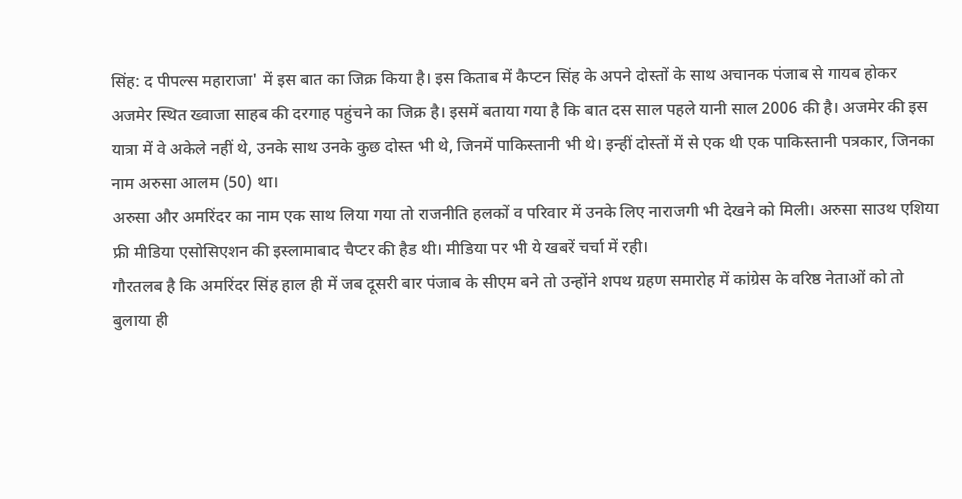सिंह: द पीपल्स महाराजा' में इस बात का जिक्र किया है। इस किताब में कैप्टन सिंह के अपने दोस्तों के साथ अचानक पंजाब से गायब होकर अजमेर स्थित ख्वाजा साहब की दरगाह पहुंचने का जिक्र है। इसमें बताया गया है कि बात दस साल पहले यानी साल 2006 की है। अजमेर की इस यात्रा में वे अकेले नहीं थे, उनके साथ उनके कुछ दोस्त भी थे, जिनमें पाकिस्तानी भी थे। इन्हीं दोस्तों में से एक थी एक पाकिस्तानी पत्रकार, जिनका नाम अरुसा आलम (50) था।
अरुसा और अमरिंदर का नाम एक साथ लिया गया तो राजनीति हलकों व परिवार में उनके लिए नाराजगी भी देखने को मिली। अरुसा साउथ एशिया फ्री मीडिया एसोसिएशन की इस्लामाबाद चैप्टर की हैड थी। मीडिया पर भी ये खबरें चर्चा में रही।
गौरतलब है कि अमरिंदर सिंह हाल ही में जब दूसरी बार पंजाब के सीएम बने तो उन्होंने शपथ ग्रहण समारोह में कांग्रेस के वरिष्ठ नेताओं को तो बुलाया ही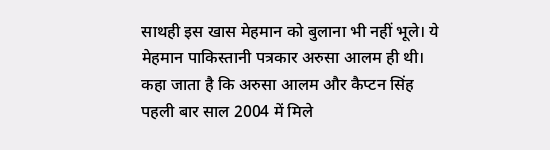साथही इस खास मेहमान को बुलाना भी नहीं भूले। ये मेहमान पाकिस्तानी पत्रकार अरुसा आलम ही थी। कहा जाता है कि अरुसा आलम और कैप्टन सिंह पहली बार साल 2004 में मिले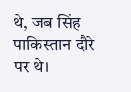थे, जब सिंह पाकिस्तान दौरे पर थे।